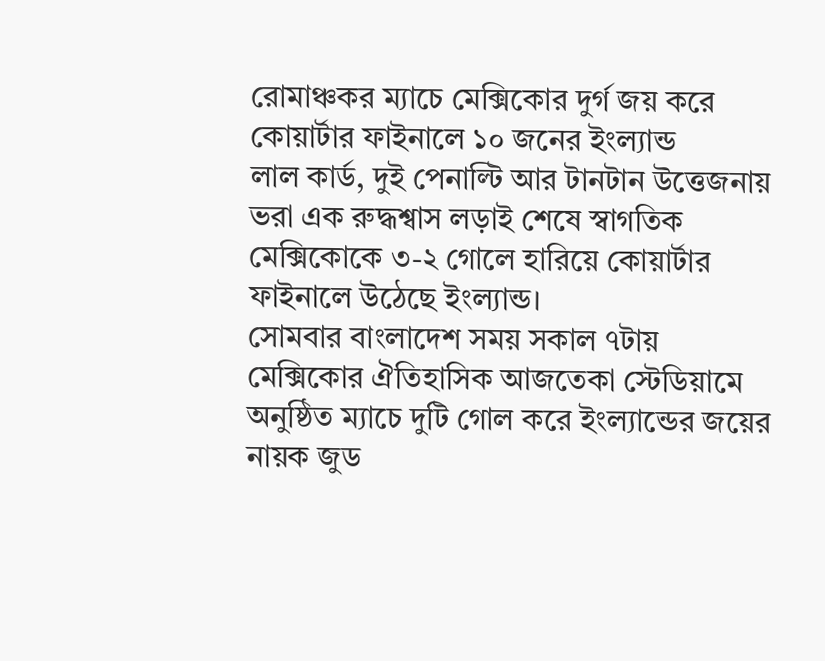রোমাঞ্চকর ম্যাচে মেক্সিকোর দুর্গ জয় করে কোয়ার্টার ফাইনালে ১০ জনের ইংল্যান্ড
লাল কার্ড, দুই পেনাল্টি আর টানটান উত্তেজনায় ভরা এক রুদ্ধশ্বাস লড়াই শেষে স্বাগতিক মেক্সিকোকে ৩-২ গোলে হারিয়ে কোয়ার্টার ফাইনালে উঠেছে ইংল্যান্ড।
সোমবার বাংলাদেশ সময় সকাল ৭টায় মেক্সিকোর ঐতিহাসিক আজতেকা স্টেডিয়ামে অনুষ্ঠিত ম্যাচে দুটি গোল করে ইংল্যান্ডের জয়ের নায়ক জুড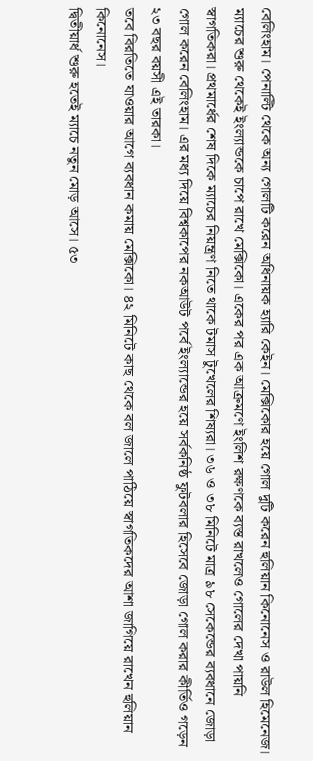বেলিংহাম। পেনাল্টি থেকে অন্য গোলটি করেন অধিনায়ক হ্যারি কেইন। মেক্সিকোর হয়ে গোল দুটি করেন হুলিয়ান কিনোনেস ও রাউল হিমেনেজ।
ম্যাচের শুরু থেকেই ইংল্যান্ডকে চাপে রাখে মেক্সিকো। একের পর এক আক্রমণে ইংলিশ রক্ষণকে ব্যস্ত রাখলেও গোলের দেখা পায়নি স্বাগতিকরা। প্রথমার্ধের শেষ দিকে ম্যাচের নিয়ন্ত্রণ নিতে থাকে টমাস টুখেলের শিষ্যরা। ৩৬ ও ৩৮ মিনিটে মাত্র ৯৮ সেকেন্ডের ব্যবধানে জোড়া গোল করেন বেলিংহাম। এর মধ্য দিয়ে বিশ্বকাপের নকআউট পর্বে ইংল্যান্ডের হয়ে সর্বকনিষ্ঠ ফুটবলার হিসেবে জোড়া গোল করার কীর্তিও গড়েন ২৩ বছর বয়সী এই তারকা।
তবে বিরতিতে যাওয়ার আগে ব্যবধান কমায় মেক্সিকো। ৪২ মিনিটে কাছ থেকে বল জালে পাঠিয়ে স্বাগতিকদের আশা জাগিয়ে রাখেন হুলিয়ান কিনোনেস।
দ্বিতীয়ার্ধ শুরু হতেই ম্যাচে নতুন মোড় আসে। ৫৩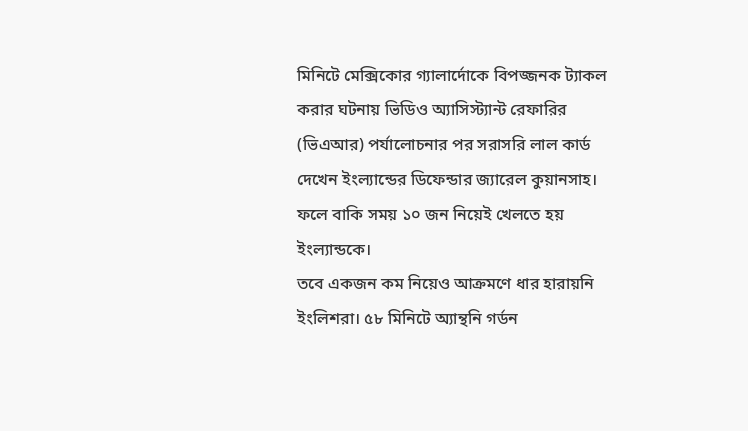মিনিটে মেক্সিকোর গ্যালার্দোকে বিপজ্জনক ট্যাকল করার ঘটনায় ভিডিও অ্যাসিস্ট্যান্ট রেফারির (ভিএআর) পর্যালোচনার পর সরাসরি লাল কার্ড দেখেন ইংল্যান্ডের ডিফেন্ডার জ্যারেল কুয়ানসাহ। ফলে বাকি সময় ১০ জন নিয়েই খেলতে হয় ইংল্যান্ডকে।
তবে একজন কম নিয়েও আক্রমণে ধার হারায়নি ইংলিশরা। ৫৮ মিনিটে অ্যান্থনি গর্ডন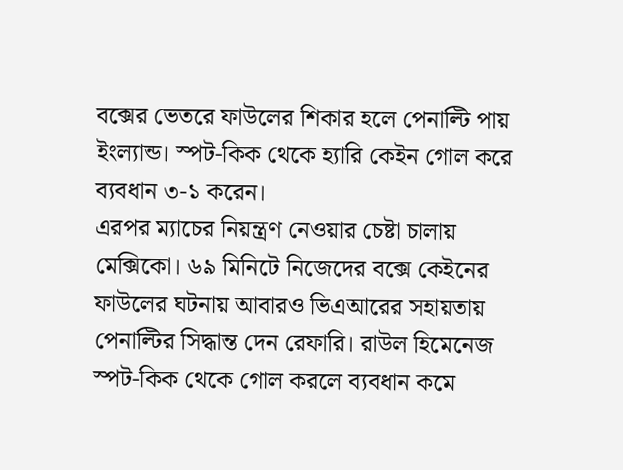বক্সের ভেতরে ফাউলের শিকার হলে পেনাল্টি পায় ইংল্যান্ড। স্পট-কিক থেকে হ্যারি কেইন গোল করে ব্যবধান ৩-১ করেন।
এরপর ম্যাচের নিয়ন্ত্রণ নেওয়ার চেষ্টা চালায় মেক্সিকো। ৬৯ মিনিটে নিজেদের বক্সে কেইনের ফাউলের ঘটনায় আবারও ভিএআরের সহায়তায় পেনাল্টির সিদ্ধান্ত দেন রেফারি। রাউল হিমেনেজ স্পট-কিক থেকে গোল করলে ব্যবধান কমে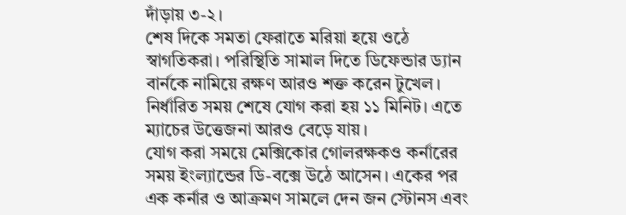দাঁড়ায় ৩-২।
শেষ দিকে সমতা ফেরাতে মরিয়া হয়ে ওঠে স্বাগতিকরা। পরিস্থিতি সামাল দিতে ডিফেন্ডার ড্যান বার্নকে নামিয়ে রক্ষণ আরও শক্ত করেন টুখেল। নির্ধারিত সময় শেষে যোগ করা হয় ১১ মিনিট। এতে ম্যাচের উত্তেজনা আরও বেড়ে যায়।
যোগ করা সময়ে মেক্সিকোর গোলরক্ষকও কর্নারের সময় ইংল্যান্ডের ডি-বক্সে উঠে আসেন। একের পর এক কর্নার ও আক্রমণ সামলে দেন জন স্টোনস এবং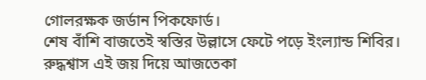গোলরক্ষক জর্ডান পিকফোর্ড।
শেষ বাঁশি বাজতেই স্বস্তির উল্লাসে ফেটে পড়ে ইংল্যান্ড শিবির। রুদ্ধশ্বাস এই জয় দিয়ে আজতেকা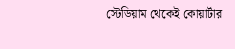স্টেডিয়াম থেকেই কোয়ার্টার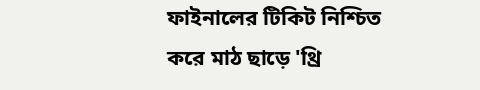ফাইনালের টিকিট নিশ্চিত করে মাঠ ছাড়ে 'থ্রি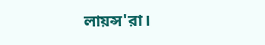লায়ন্স'রা।